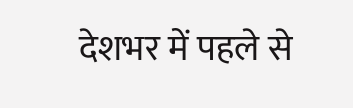देशभर में पहले से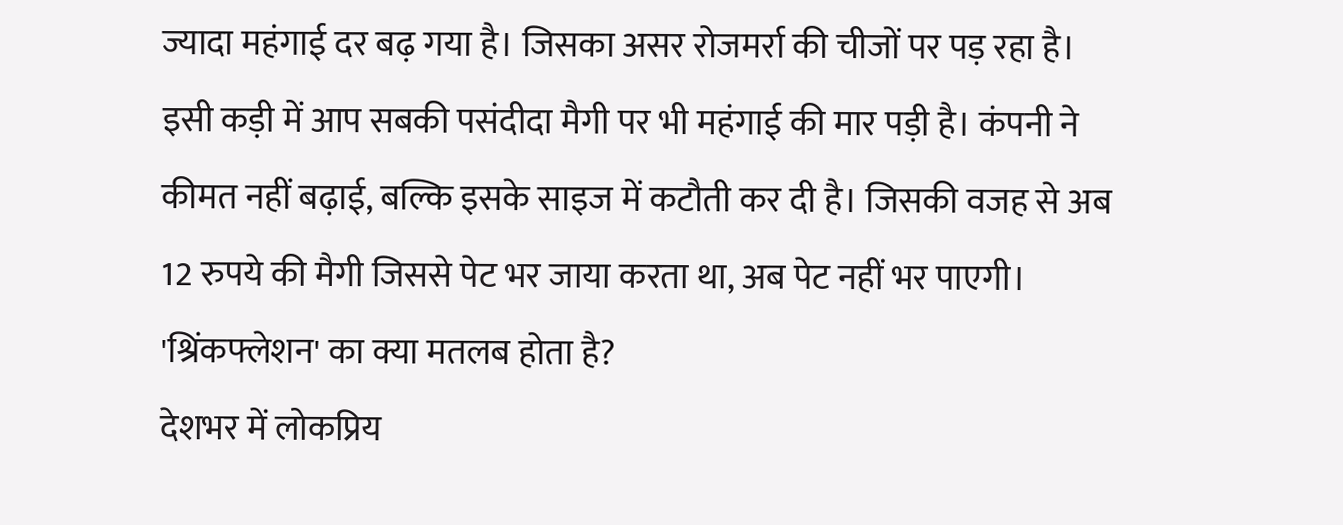ज्यादा महंगाई दर बढ़ गया है। जिसका असर रोजमर्रा की चीजों पर पड़ रहा है। इसी कड़ी में आप सबकी पसंदीदा मैगी पर भी महंगाई की मार पड़ी है। कंपनी ने कीमत नहीं बढ़ाई, बल्कि इसके साइज में कटौती कर दी है। जिसकी वजह से अब 12 रुपये की मैगी जिससे पेट भर जाया करता था, अब पेट नहीं भर पाएगी।
'श्रिंकफ्लेशन' का क्या मतलब होता है?
देशभर में लोकप्रिय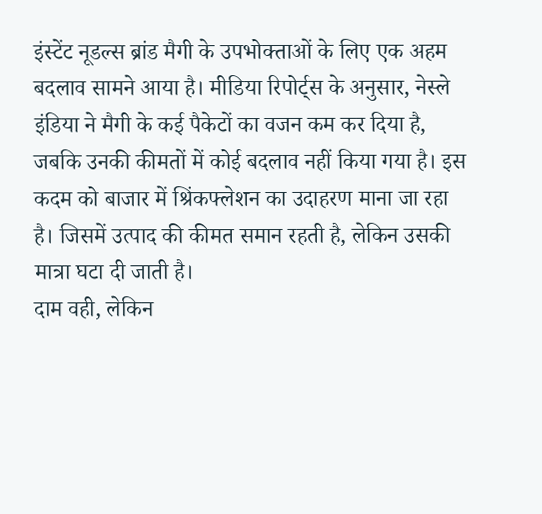इंस्टेंट नूडल्स ब्रांड मैगी के उपभोक्ताओं के लिए एक अहम बदलाव सामने आया है। मीडिया रिपोर्ट्स के अनुसार, नेस्ले इंडिया ने मैगी के कई पैकेटों का वजन कम कर दिया है, जबकि उनकी कीमतों में कोई बदलाव नहीं किया गया है। इस कदम को बाजार में श्रिंकफ्लेशन का उदाहरण माना जा रहा है। जिसमें उत्पाद की कीमत समान रहती है, लेकिन उसकी मात्रा घटा दी जाती है।
दाम वही, लेकिन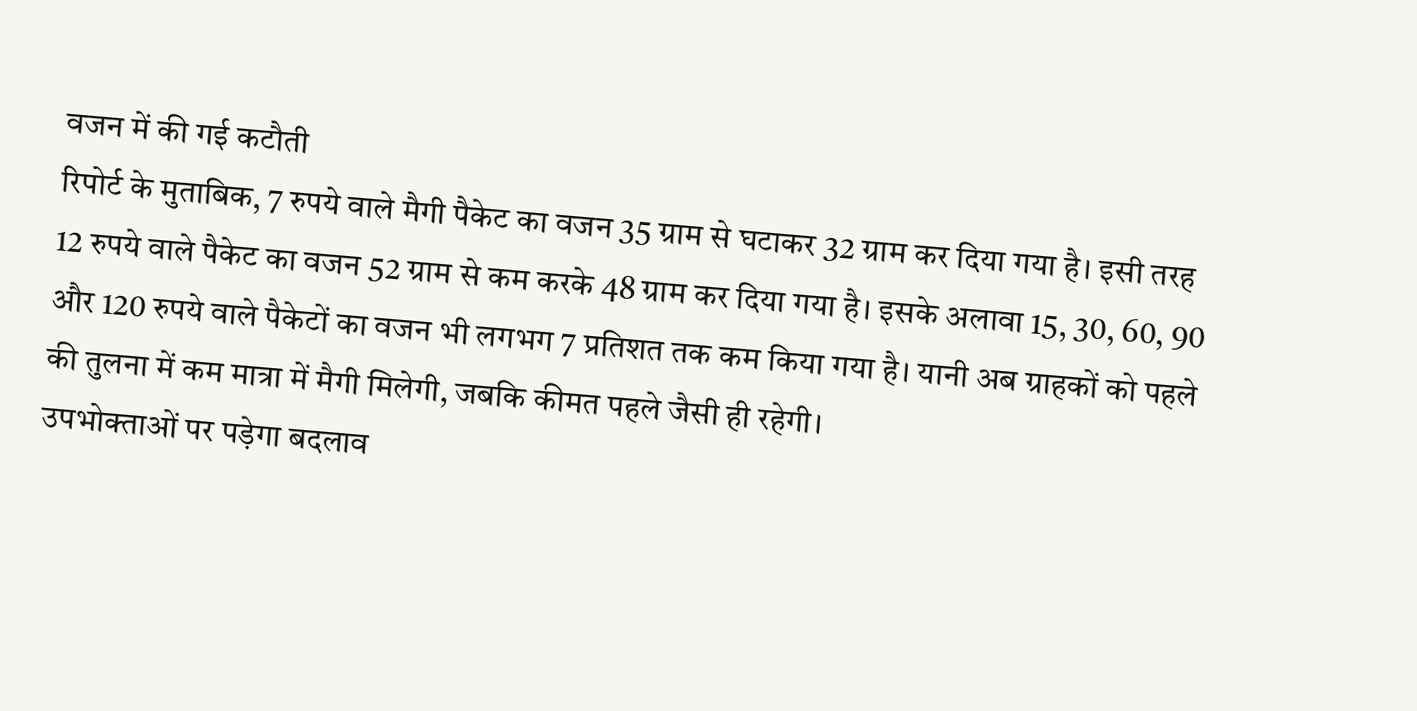वजन में की गई कटौती
रिपोर्ट के मुताबिक, 7 रुपये वाले मैगी पैकेट का वजन 35 ग्राम से घटाकर 32 ग्राम कर दिया गया है। इसी तरह 12 रुपये वाले पैकेट का वजन 52 ग्राम से कम करके 48 ग्राम कर दिया गया है। इसके अलावा 15, 30, 60, 90 और 120 रुपये वाले पैकेटों का वजन भी लगभग 7 प्रतिशत तक कम किया गया है। यानी अब ग्राहकों को पहले की तुलना में कम मात्रा में मैगी मिलेगी, जबकि कीमत पहले जैसी ही रहेगी।
उपभोक्ताओं पर पड़ेगा बदलाव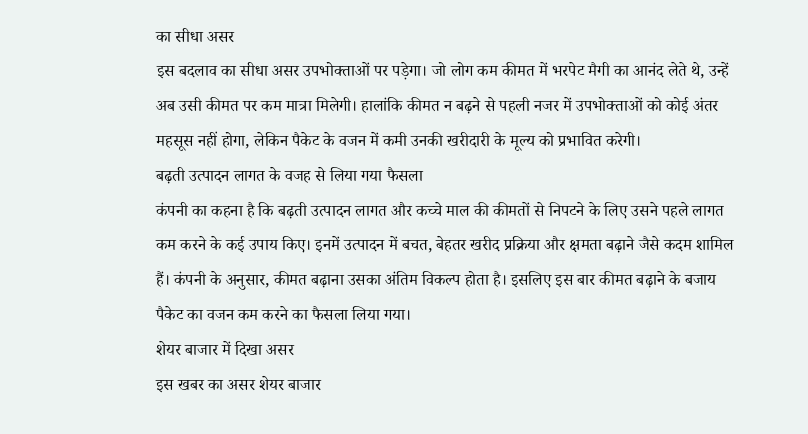का सीधा असर
इस बदलाव का सीधा असर उपभोक्ताओं पर पड़ेगा। जो लोग कम कीमत में भरपेट मैगी का आनंद लेते थे, उन्हें अब उसी कीमत पर कम मात्रा मिलेगी। हालांकि कीमत न बढ़ने से पहली नजर में उपभोक्ताओं को कोई अंतर महसूस नहीं होगा, लेकिन पैकेट के वजन में कमी उनकी खरीदारी के मूल्य को प्रभावित करेगी।
बढ़ती उत्पादन लागत के वजह से लिया गया फैसला
कंपनी का कहना है कि बढ़ती उत्पादन लागत और कच्चे माल की कीमतों से निपटने के लिए उसने पहले लागत कम करने के कई उपाय किए। इनमें उत्पादन में बचत, बेहतर खरीद प्रक्रिया और क्षमता बढ़ाने जैसे कदम शामिल हैं। कंपनी के अनुसार, कीमत बढ़ाना उसका अंतिम विकल्प होता है। इसलिए इस बार कीमत बढ़ाने के बजाय पैकेट का वजन कम करने का फैसला लिया गया।
शेयर बाजार में दिखा असर
इस खबर का असर शेयर बाजार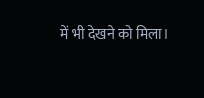में भी देखने को मिला।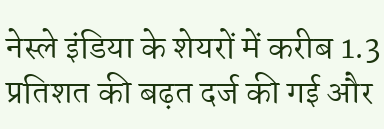नेस्ले इंडिया के शेयरों में करीब 1.3 प्रतिशत की बढ़त दर्ज की गई और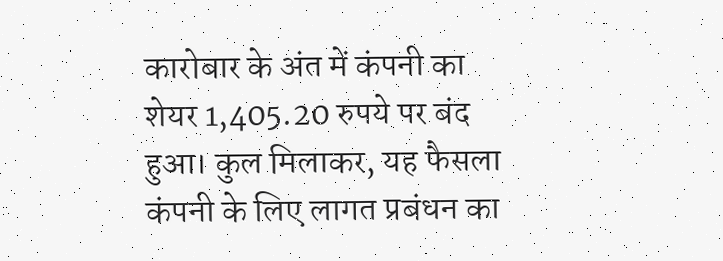कारोबार के अंत में कंपनी का शेयर 1,405.20 रुपये पर बंद हुआ। कुल मिलाकर, यह फैसला कंपनी के लिए लागत प्रबंधन का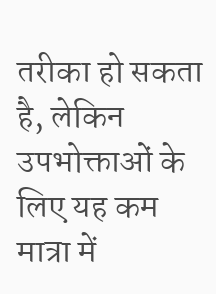तरीका हो सकता है, लेकिन उपभोक्ताओं के लिए यह कम मात्रा में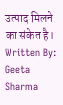उत्पाद मिलने का संकेत है।
Written By: Geeta Sharma